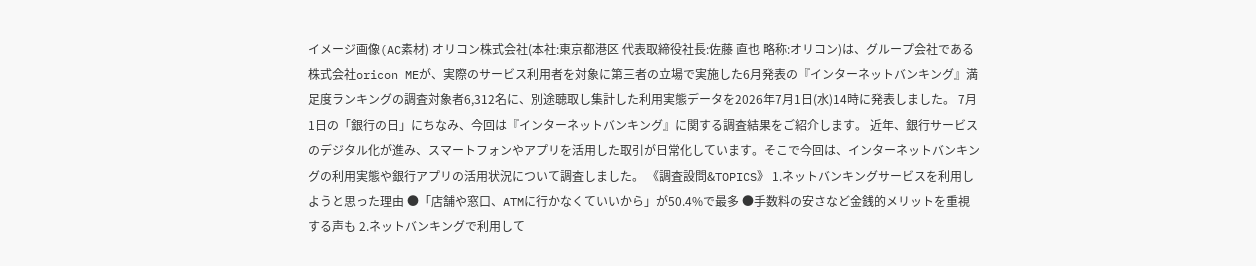イメージ画像(AC素材) オリコン株式会社(本社:東京都港区 代表取締役社長:佐藤 直也 略称:オリコン)は、グループ会社である株式会社oricon MEが、実際のサービス利用者を対象に第三者の立場で実施した6月発表の『インターネットバンキング』満足度ランキングの調査対象者6,312名に、別途聴取し集計した利⽤実態データを2026年7月1日(水)14時に発表しました。 7月1日の「銀行の日」にちなみ、今回は『インターネットバンキング』に関する調査結果をご紹介します。 近年、銀行サービスのデジタル化が進み、スマートフォンやアプリを活用した取引が日常化しています。そこで今回は、インターネットバンキングの利用実態や銀行アプリの活用状況について調査しました。 《調査設問&TOPICS》 1.ネットバンキングサービスを利用しようと思った理由 ●「店舗や窓口、ATMに行かなくていいから」が50.4%で最多 ●手数料の安さなど金銭的メリットを重視する声も 2.ネットバンキングで利用して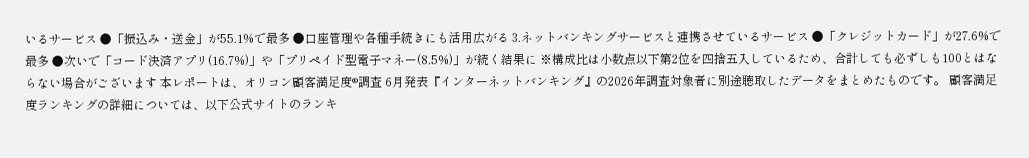いるサービス ●「振込み・送金」が55.1%で最多 ●口座管理や各種手続きにも活用広がる 3.ネットバンキングサービスと連携させているサービス ●「クレジットカード」が27.6%で最多 ●次いで「コード決済アプリ(16.7%)」や「プリペイド型電子マネー(8.5%)」が続く結果に ※構成比は小数点以下第2位を四捨五入しているため、合計しても必ずしも100とはならない場合がございます 本レポートは、オリコン顧客満⾜度®調査 6月発表『インターネットバンキング』の2026年調査対象者に別途聴取したデータをまとめたものです。 顧客満⾜度ランキングの詳細については、以下公式サイトのランキ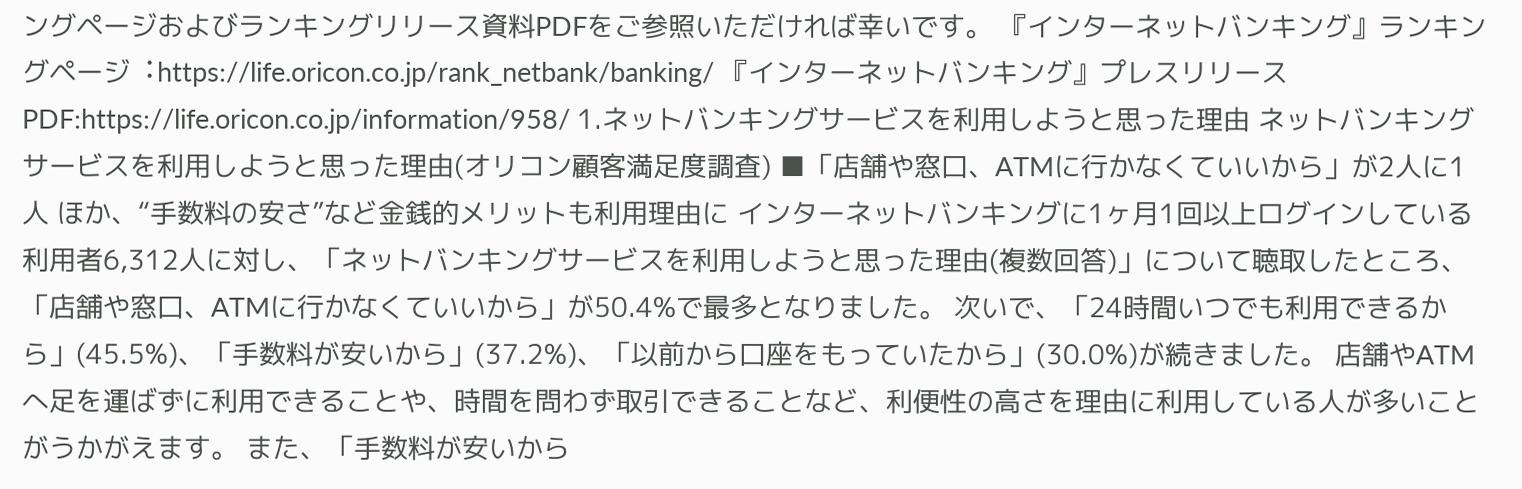ングページおよびランキングリリース資料PDFをご参照いただければ幸いです。 『インターネットバンキング』ランキングページ︓https://life.oricon.co.jp/rank_netbank/banking/ 『インターネットバンキング』プレスリリースPDF:https://life.oricon.co.jp/information/958/ 1.ネットバンキングサービスを利用しようと思った理由 ネットバンキングサービスを利用しようと思った理由(オリコン顧客満足度調査) ■「店舗や窓口、ATMに行かなくていいから」が2人に1人 ほか、“手数料の安さ”など金銭的メリットも利用理由に インターネットバンキングに1ヶ月1回以上ログインしている利用者6,312人に対し、「ネットバンキングサービスを利用しようと思った理由(複数回答)」について聴取したところ、「店舗や窓口、ATMに行かなくていいから」が50.4%で最多となりました。 次いで、「24時間いつでも利用できるから」(45.5%)、「手数料が安いから」(37.2%)、「以前から口座をもっていたから」(30.0%)が続きました。 店舗やATMへ足を運ばずに利用できることや、時間を問わず取引できることなど、利便性の高さを理由に利用している人が多いことがうかがえます。 また、「手数料が安いから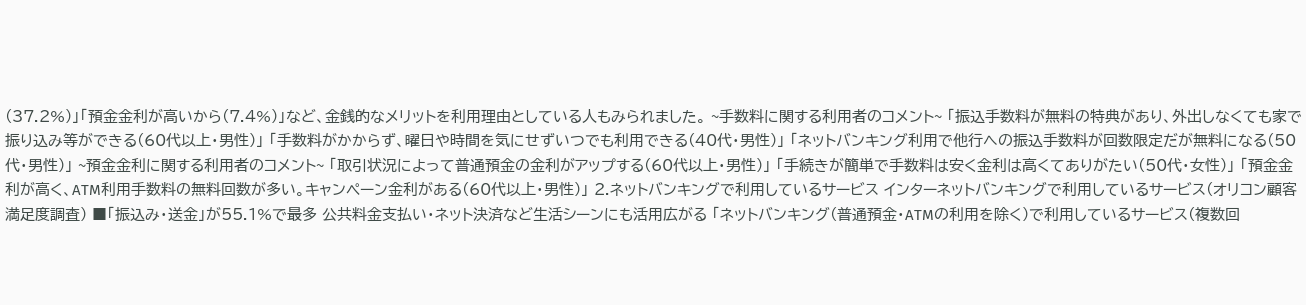(37.2%)」「預金金利が高いから(7.4%)」など、金銭的なメリットを利用理由としている人もみられました。 ~手数料に関する利用者のコメント~ 「振込手数料が無料の特典があり、外出しなくても家で振り込み等ができる(60代以上・男性)」 「手数料がかからず、曜日や時間を気にせずいつでも利用できる(40代・男性)」 「ネットバンキング利用で他行への振込手数料が回数限定だが無料になる(50代・男性)」 ~預金金利に関する利用者のコメント~ 「取引状況によって普通預金の金利がアップする(60代以上・男性)」 「手続きが簡単で手数料は安く金利は高くてありがたい(50代・女性)」 「預金金利が高く、ATM利用手数料の無料回数が多い。キャンペーン金利がある(60代以上・男性)」 2.ネットバンキングで利用しているサービス インターネットバンキングで利用しているサービス(オリコン顧客満足度調査) ■「振込み・送金」が55.1%で最多 公共料金支払い・ネット決済など生活シーンにも活用広がる 「ネットバンキング(普通預金・ATMの利用を除く)で利用しているサービス(複数回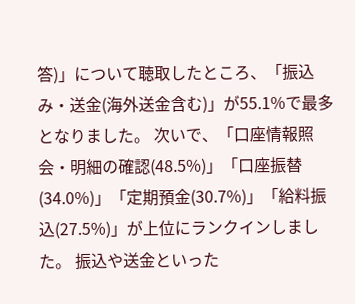答)」について聴取したところ、「振込み・送金(海外送金含む)」が55.1%で最多となりました。 次いで、「口座情報照会・明細の確認(48.5%)」「口座振替(34.0%)」「定期預金(30.7%)」「給料振込(27.5%)」が上位にランクインしました。 振込や送金といった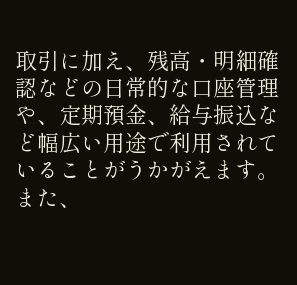取引に加え、残高・明細確認などの日常的な口座管理や、定期預金、給与振込など幅広い用途で利用されていることがうかがえます。 また、